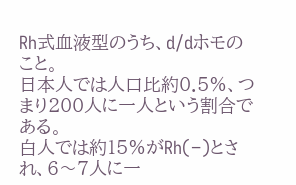Rh式血液型のうち、d/dホモのこと。
日本人では人口比約0.5%、つまり200人に一人という割合である。
白人では約15%がRh(−)とされ、6〜7人に一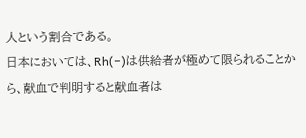人という割合である。
日本においては、Rh(−)は供給者が極めて限られることから、献血で判明すると献血者は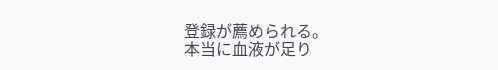登録が薦められる。
本当に血液が足り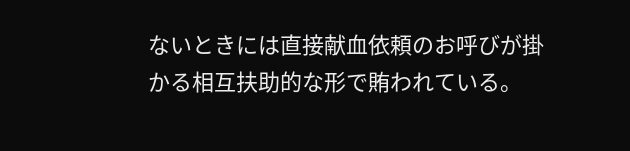ないときには直接献血依頼のお呼びが掛かる相互扶助的な形で賄われている。